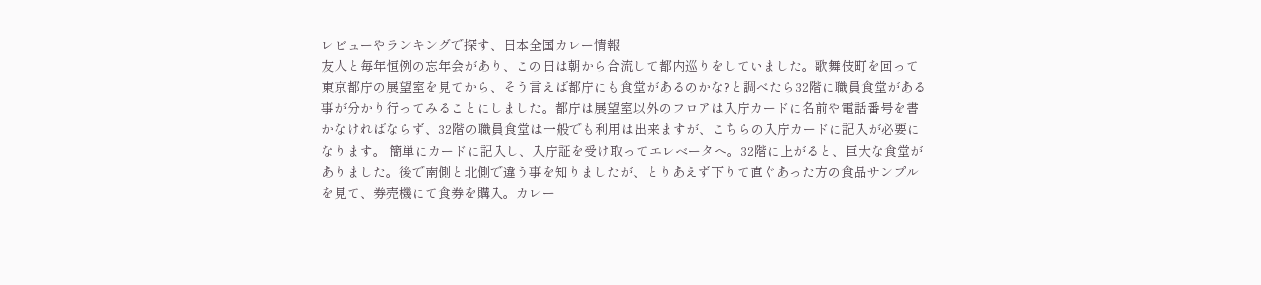レビューやランキングで探す、日本全国カレー情報
友人と毎年恒例の忘年会があり、この日は朝から合流して都内巡りをしていました。歌舞伎町を回って東京都庁の展望室を見てから、そう言えば都庁にも食堂があるのかな?と調べたら32階に職員食堂がある事が分かり行ってみることにしました。都庁は展望室以外のフロアは入庁カードに名前や電話番号を書かなければならず、32階の職員食堂は一般でも利用は出来ますが、こちらの入庁カードに記入が必要になります。 簡単にカードに記入し、入庁証を受け取ってエレベータへ。32階に上がると、巨大な食堂がありました。後で南側と北側で違う事を知りましたが、とりあえず下りて直ぐあった方の食品サンプルを見て、券売機にて食券を購入。カレー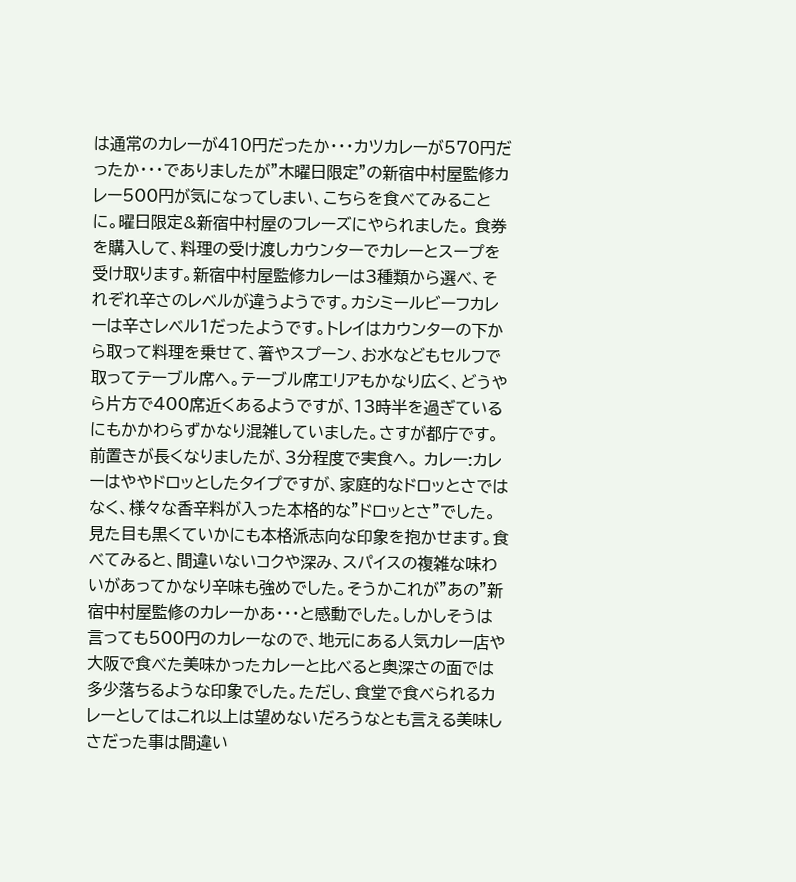は通常のカレーが410円だったか・・・カツカレーが570円だったか・・・でありましたが”木曜日限定”の新宿中村屋監修カレー500円が気になってしまい、こちらを食べてみることに。曜日限定&新宿中村屋のフレーズにやられました。 食券を購入して、料理の受け渡しカウンターでカレーとスープを受け取ります。新宿中村屋監修カレーは3種類から選べ、それぞれ辛さのレベルが違うようです。カシミールビーフカレーは辛さレベル1だったようです。トレイはカウンターの下から取って料理を乗せて、箸やスプーン、お水などもセルフで取ってテーブル席へ。テーブル席エリアもかなり広く、どうやら片方で400席近くあるようですが、13時半を過ぎているにもかかわらずかなり混雑していました。さすが都庁です。 前置きが長くなりましたが、3分程度で実食へ。 カレー:カレーはややドロッとしたタイプですが、家庭的なドロッとさではなく、様々な香辛料が入った本格的な”ドロッとさ”でした。見た目も黒くていかにも本格派志向な印象を抱かせます。食べてみると、間違いないコクや深み、スパイスの複雑な味わいがあってかなり辛味も強めでした。そうかこれが”あの”新宿中村屋監修のカレーかあ・・・と感動でした。しかしそうは言っても500円のカレーなので、地元にある人気カレー店や大阪で食べた美味かったカレーと比べると奥深さの面では多少落ちるような印象でした。ただし、食堂で食べられるカレーとしてはこれ以上は望めないだろうなとも言える美味しさだった事は間違い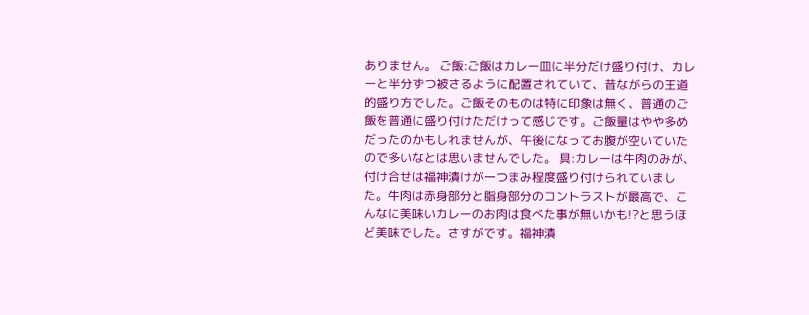ありません。 ご飯:ご飯はカレー皿に半分だけ盛り付け、カレーと半分ずつ被さるように配置されていて、昔ながらの王道的盛り方でした。ご飯そのものは特に印象は無く、普通のご飯を普通に盛り付けただけって感じです。ご飯量はやや多めだったのかもしれませんが、午後になってお腹が空いていたので多いなとは思いませんでした。 具:カレーは牛肉のみが、付け合せは福神漬けが一つまみ程度盛り付けられていました。牛肉は赤身部分と脂身部分のコントラストが最高で、こんなに美味いカレーのお肉は食べた事が無いかも!?と思うほど美味でした。さすがです。福神漬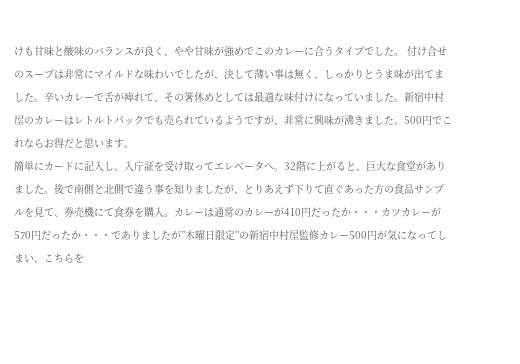けも甘味と酸味のバランスが良く、やや甘味が強めでこのカレーに合うタイプでした。 付け合せのスープは非常にマイルドな味わいでしたが、決して薄い事は無く、しっかりとうま味が出てました。辛いカレーで舌が痺れて、その箸休めとしては最適な味付けになっていました。新宿中村屋のカレーはレトルトパックでも売られているようですが、非常に興味が沸きました。500円でこれならお得だと思います。
簡単にカードに記入し、入庁証を受け取ってエレベータへ。32階に上がると、巨大な食堂がありました。後で南側と北側で違う事を知りましたが、とりあえず下りて直ぐあった方の食品サンプルを見て、券売機にて食券を購入。カレーは通常のカレーが410円だったか・・・カツカレーが570円だったか・・・でありましたが”木曜日限定”の新宿中村屋監修カレー500円が気になってしまい、こちらを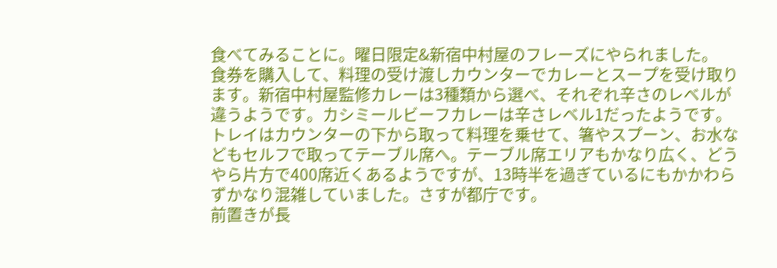食べてみることに。曜日限定&新宿中村屋のフレーズにやられました。
食券を購入して、料理の受け渡しカウンターでカレーとスープを受け取ります。新宿中村屋監修カレーは3種類から選べ、それぞれ辛さのレベルが違うようです。カシミールビーフカレーは辛さレベル1だったようです。トレイはカウンターの下から取って料理を乗せて、箸やスプーン、お水などもセルフで取ってテーブル席へ。テーブル席エリアもかなり広く、どうやら片方で400席近くあるようですが、13時半を過ぎているにもかかわらずかなり混雑していました。さすが都庁です。
前置きが長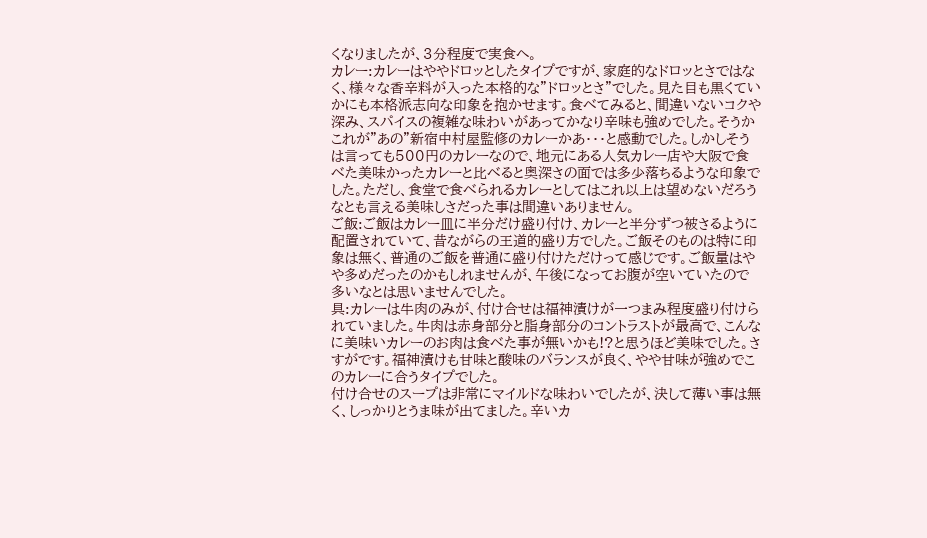くなりましたが、3分程度で実食へ。
カレー:カレーはややドロッとしたタイプですが、家庭的なドロッとさではなく、様々な香辛料が入った本格的な”ドロッとさ”でした。見た目も黒くていかにも本格派志向な印象を抱かせます。食べてみると、間違いないコクや深み、スパイスの複雑な味わいがあってかなり辛味も強めでした。そうかこれが”あの”新宿中村屋監修のカレーかあ・・・と感動でした。しかしそうは言っても500円のカレーなので、地元にある人気カレー店や大阪で食べた美味かったカレーと比べると奥深さの面では多少落ちるような印象でした。ただし、食堂で食べられるカレーとしてはこれ以上は望めないだろうなとも言える美味しさだった事は間違いありません。
ご飯:ご飯はカレー皿に半分だけ盛り付け、カレーと半分ずつ被さるように配置されていて、昔ながらの王道的盛り方でした。ご飯そのものは特に印象は無く、普通のご飯を普通に盛り付けただけって感じです。ご飯量はやや多めだったのかもしれませんが、午後になってお腹が空いていたので多いなとは思いませんでした。
具:カレーは牛肉のみが、付け合せは福神漬けが一つまみ程度盛り付けられていました。牛肉は赤身部分と脂身部分のコントラストが最高で、こんなに美味いカレーのお肉は食べた事が無いかも!?と思うほど美味でした。さすがです。福神漬けも甘味と酸味のバランスが良く、やや甘味が強めでこのカレーに合うタイプでした。
付け合せのスープは非常にマイルドな味わいでしたが、決して薄い事は無く、しっかりとうま味が出てました。辛いカ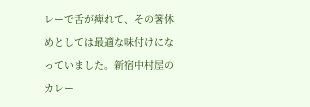レーで舌が痺れて、その箸休めとしては最適な味付けになっていました。新宿中村屋のカレー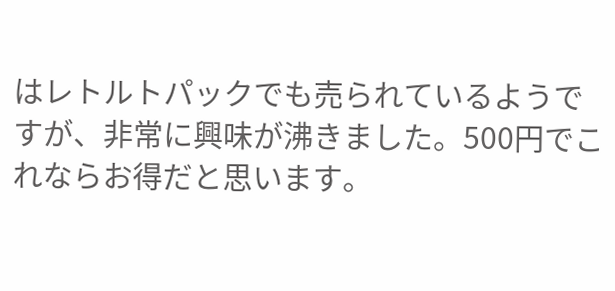はレトルトパックでも売られているようですが、非常に興味が沸きました。500円でこれならお得だと思います。